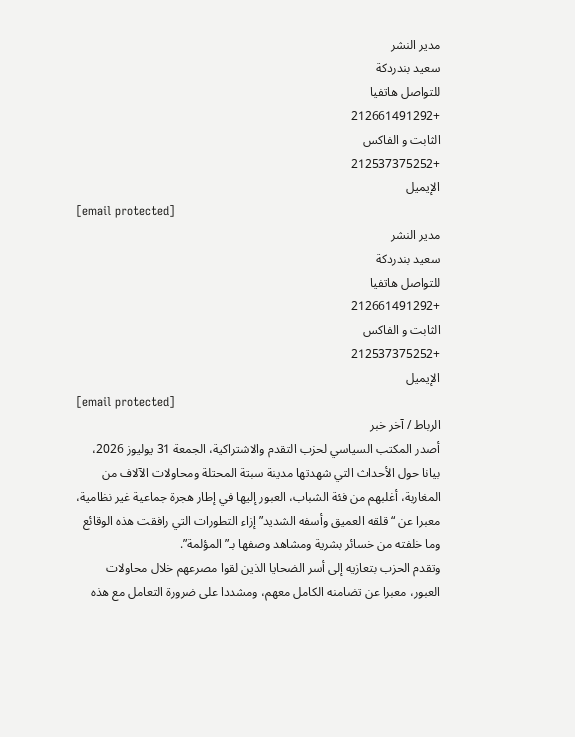مدير النشر
سعيد بندردكة
للتواصل هاتفيا
+212661491292
الثابت و الفاكس
+212537375252
الإيميل
[email protected]
مدير النشر
سعيد بندردكة
للتواصل هاتفيا
+212661491292
الثابت و الفاكس
+212537375252
الإيميل
[email protected]
الرباط / آخر خبر
أصدر المكتب السياسي لحزب التقدم والاشتراكية، الجمعة 31 يوليوز 2026، بيانا حول الأحداث التي شهدتها مدينة سبتة المحتلة ومحاولات الآلاف من المغاربة، أغلبهم من فئة الشباب، العبور إليها في إطار هجرة جماعية غير نظامية، معبرا عن “قلقه العميق وأسفه الشديد” إزاء التطورات التي رافقت هذه الوقائع وما خلفته من خسائر بشرية ومشاهد وصفها بـ”المؤلمة”.
وتقدم الحزب بتعازيه إلى أسر الضحايا الذين لقوا مصرعهم خلال محاولات العبور، معبرا عن تضامنه الكامل معهم، ومشددا على ضرورة التعامل مع هذه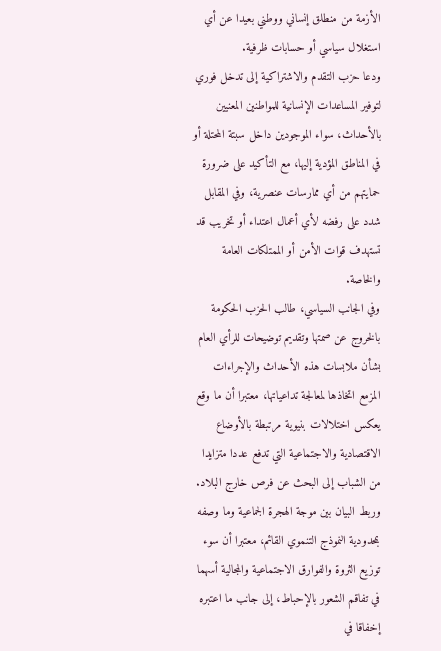الأزمة من منطلق إنساني ووطني بعيدا عن أي استغلال سياسي أو حسابات ظرفية.
ودعا حزب التقدم والاشتراكية إلى تدخل فوري لتوفير المساعدات الإنسانية للمواطنين المعنيين بالأحداث، سواء الموجودين داخل سبتة المحتلة أو في المناطق المؤدية إليها، مع التأكيد على ضرورة حمايتهم من أي ممارسات عنصرية، وفي المقابل شدد على رفضه لأي أعمال اعتداء أو تخريب قد تستهدف قوات الأمن أو الممتلكات العامة والخاصة.
وفي الجانب السياسي، طالب الحزب الحكومة بالخروج عن صمتها وتقديم توضيحات للرأي العام بشأن ملابسات هذه الأحداث والإجراءات المزمع اتخاذها لمعالجة تداعياتها، معتبرا أن ما وقع يعكس اختلالات بنيوية مرتبطة بالأوضاع الاقتصادية والاجتماعية التي تدفع عددا متزايدا من الشباب إلى البحث عن فرص خارج البلاد.
وربط البيان بين موجة الهجرة الجماعية وما وصفه بمحدودية النموذج التنموي القائم، معتبرا أن سوء توزيع الثروة والفوارق الاجتماعية والمجالية أسهما في تفاقم الشعور بالإحباط، إلى جانب ما اعتبره إخفاقا في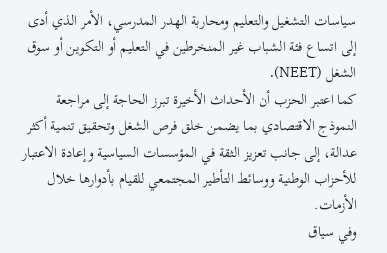سياسات التشغيل والتعليم ومحاربة الهدر المدرسي، الأمر الذي أدى إلى اتساع فئة الشباب غير المنخرطين في التعليم أو التكوين أو سوق الشغل (NEET).
كما اعتبر الحزب أن الأحداث الأخيرة تبرز الحاجة إلى مراجعة النموذج الاقتصادي بما يضمن خلق فرص الشغل وتحقيق تنمية أكثر عدالة، إلى جانب تعزيز الثقة في المؤسسات السياسية وإعادة الاعتبار للأحزاب الوطنية ووسائط التأطير المجتمعي للقيام بأدوارها خلال الأزمات.
وفي سياق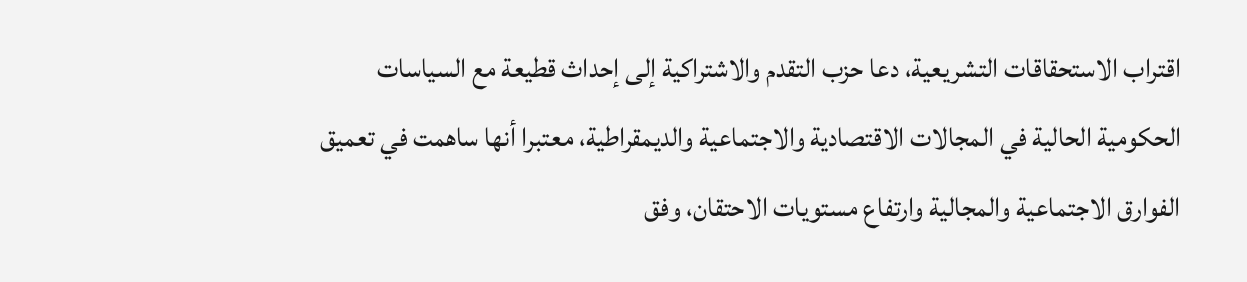اقتراب الاستحقاقات التشريعية، دعا حزب التقدم والاشتراكية إلى إحداث قطيعة مع السياسات الحكومية الحالية في المجالات الاقتصادية والاجتماعية والديمقراطية، معتبرا أنها ساهمت في تعميق الفوارق الاجتماعية والمجالية وارتفاع مستويات الاحتقان، وفق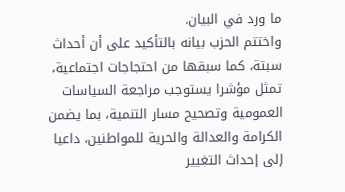ما ورد في البيان.
واختتم الحزب بيانه بالتأكيد على أن أحداث سبتة، كما سبقها من احتجاجات اجتماعية، تمثل مؤشرا يستوجب مراجعة السياسات العمومية وتصحيح مسار التنمية، بما يضمن الكرامة والعدالة والحرية للمواطنين، داعيا إلى إحداث التغيير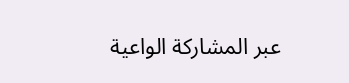عبر المشاركة الواعية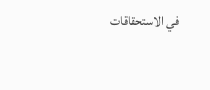في الاستحقاقات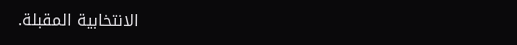الانتخابية المقبلة.